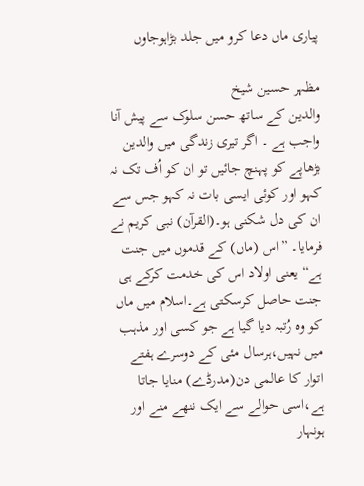پیاری ماں دعا کرو میں جلد بڑاہوجاوں

مظہر حسین شیخ
والدین کے ساتھ حسن سلوک سے پیش آنا واجب ہے ۔ اگر تیری زندگی میں والدین بڑھاپے کو پہنچ جائیں تو ان کو اُف تک نہ کہو اور کوئی ایسی بات نہ کہو جس سے ان کی دل شکنی ہو۔(القرآن) نبی کریم نے فرمایا۔ ”اس (ماں) کے قدموں میں جنت ہے“ یعنی اولاد اس کی خدمت کرکے ہی جنت حاصل کرسکتی ہے۔اسلام میں ماں کو وہ رُتبہ دیا گیا ہے جو کسی اور مذہب میں نہیں،ہرسال مئی کے دوسرے ہفتے اتوار کا عالمی دن(مدرڈے) منایا جاتا ہے،اسی حوالے سے ایک ننھے منے اور ہونہار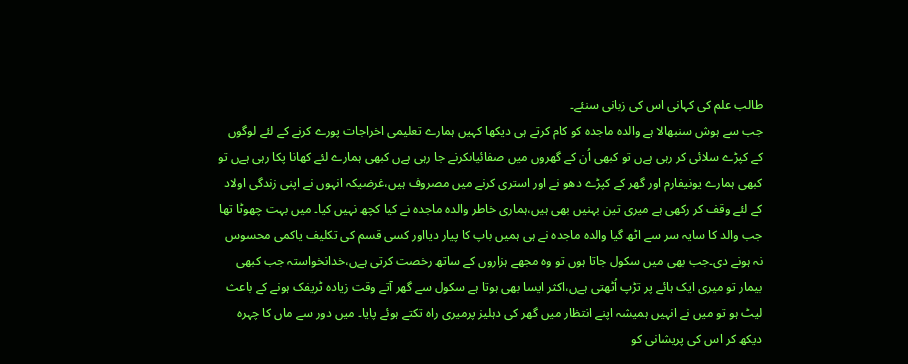طالب علم کی کہانی اس کی زبانی سنئے۔
جب سے ہوش سنبھالا ہے والدہ ماجدہ کو کام کرتے ہی دیکھا کہیں ہمارے تعلیمی اخراجات پورے کرنے کے لئے لوگوں کے کپڑے سلائی کر رہی ہےں تو کبھی اُن کے گھروں میں صفائیاںکرنے جا رہی ہےں کبھی ہمارے لئے کھانا پکا رہی ہےں تو کبھی ہمارے یونیفارم اور گھر کے کپڑے دھو نے اور استری کرنے میں مصروف ہیں،غرضیکہ انہوں نے اپنی زندگی اولاد کے لئے وقف کر رکھی ہے میری تین بہنیں بھی ہیں،ہماری خاطر والدہ ماجدہ نے کیا کچھ نہیں کیا۔ میں بہت چھوٹا تھا جب والد کا سایہ سر سے اٹھ گیا والدہ ماجدہ نے ہی ہمیں باپ کا پیار دیااور کسی قسم کی تکلیف یاکمی محسوس نہ ہونے دی۔جب بھی میں سکول جاتا ہوں تو وہ مجھے ہزاروں کے ساتھ رخصت کرتی ہےں،خدانخواستہ جب کبھی بیمار تو میری ایک ہائے پر تڑپ اُٹھتی ہےں،اکثر ایسا بھی ہوتا ہے سکول سے گھر آتے وقت زیادہ ٹریفک ہونے کے باعث لیٹ ہو تو میں نے انہیں ہمیشہ اپنے انتظار میں گھر کی دہلیز پرمیری راہ تکتے ہوئے پایا۔ میں دور سے ماں کا چہرہ دیکھ کر اس کی پریشانی کو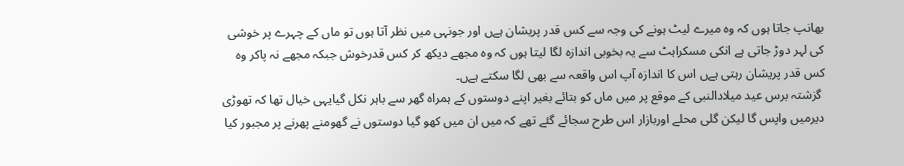بھانپ جاتا ہوں کہ وہ میرے لیٹ ہونے کی وجہ سے کس قدر پریشان ہےں اور جونہی میں نظر آتا ہوں تو ماں کے چہرے پر خوشی کی لہر دوڑ جاتی ہے انکی مسکراہٹ سے یہ بخوبی اندازہ لگا لیتا ہوں کہ وہ مجھے دیکھ کر کس قدرخوش جبکہ مجھے نہ پاکر وہ کس قدر پریشان رہتی ہےں اس کا اندازہ آپ اس واقعہ سے بھی لگا سکتے ہےں۔
 گزشتہ برس عید میلادالنبی کے موقع پر میں ماں کو بتائے بغیر اپنے دوستوں کے ہمراہ گھر سے باہر نکل گیایہی خیال تھا کہ تھوڑی دیرمیں واپس گا لیکن گلی محلے اوربازار اس طرح سجائے گئے تھے کہ میں ان میں کھو گیا دوستوں نے گھومنے پھرنے پر مجبور کیا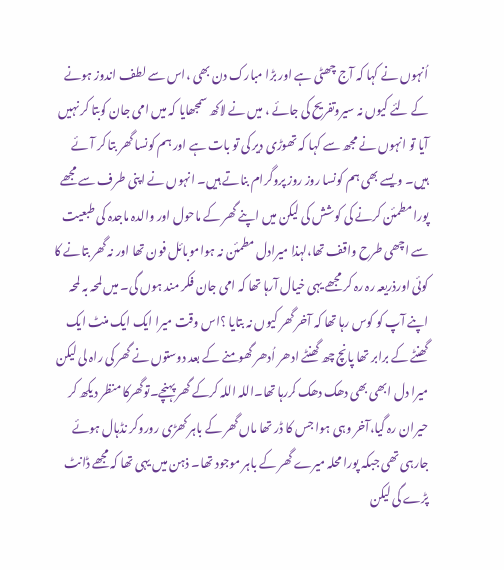اُنہوں نے کہا کہ آج چھٹی ہے اور بڑا مبارک دن بھی ،اس سے لطف اندوز ہونے کے لئے کیوں نہ سیروتفریح کی جائے ، میں نے لاکھ سمجھایا کہ میں امی جان کوبتا کر نہیں آیا تو انہوں نے مجھ سے کہا کہ تھوڑی دیر کی تو بات ہے اور ہم کونسا گھر بتا کر آئے ہیں۔ ویسے بھی ہم کونسا روز روز پروگرام بناتے ہیں۔ انہوں نے اپنی طرف سے مجھے پورا مطمئن کرنے کی کوشش کی لیکن میں اپنے گھر کے ماحول اور والدہ ماجدہ کی طبعیت سے اچھی طرح واقف تھا،لہذا میرادل مطمئن نہ ہواموبائل فون تھا اور نہ گھر بتانے کا کوئی اورذریعہ رہ رہ کر مجھے یہی خیال آرہا تھا کہ امی جان فکر مند ہوں گی۔ میں لمحہ بہ لمحہ اپنے آپ کو کوس رہا تھا کہ آخر گھر کیوں نہ بتایا ؟اس وقت میرا ایک ایک منٹ ایک گھنٹے کے برابر تھا پانچ چھ گھنٹے ادھر اُدھر گھومنے کے بعد دوستوں نے گھر کی راہ لی لیکن میرا دل ابھی بھی دھک دھک کررہا تھا۔اللہ اللہ کرکے گھر پہنچے۔توگھرکا منظر دیکھ کر حیران رہ گیا،آخر وہی ہوا جس کا ڈر تھا ماں گھر کے باہر کھڑی روروکر نڈہال ہوئے جارہی تھی جبکہ پورا محلہ میرے گھر کے باہر موجود تھا۔ ذہن میں یہی تھا کہ مجھے ڈانٹ پڑے گی لیکن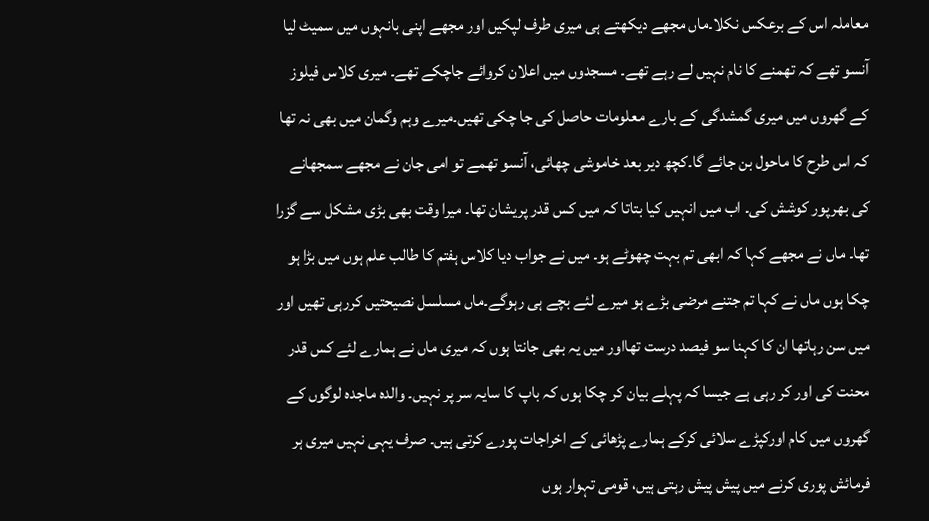معاملہ اس کے برعکس نکلا۔ماں مجھے دیکھتے ہی میری طرف لپکیں اور مجھے اپنی بانہوں میں سمیٹ لیا آنسو تھے کہ تھمنے کا نام نہیں لے رہے تھے۔ مسجدوں میں اعلان کروائے جاچکے تھے۔ میری کلاس فیلوز کے گھروں میں میری گمشدگی کے بارے معلومات حاصل کی جا چکی تھیں۔میرے وہم وگمان میں بھی نہ تھا کہ اس طرح کا ماحول بن جائے گا۔کچھ دیر بعد خاموشی چھائی، آنسو تھمے تو امی جان نے مجھے سمجھانے کی بھرپور کوشش کی۔ اب میں انہیں کیا بتاتا کہ میں کس قدر پریشان تھا۔ میرا وقت بھی بڑی مشکل سے گزرا تھا۔ ماں نے مجھے کہا کہ ابھی تم بہت چھوٹے ہو۔ میں نے جواب دیا کلاس ہفتم کا طالب علم ہوں میں بڑا ہو چکا ہوں ماں نے کہا تم جتنے مرضی بڑے ہو میرے لئے بچے ہی رہوگے۔ماں مسلسل نصیحتیں کررہی تھیں اور میں سن رہاتھا ان کا کہنا سو فیصد درست تھااور میں یہ بھی جانتا ہوں کہ میری ماں نے ہمارے لئے کس قدر محنت کی اور کر رہی ہے جیسا کہ پہلے بیان کر چکا ہوں کہ باپ کا سایہ سر پر نہیں۔ والدہ ماجدہ لوگوں کے گھروں میں کام اورکپڑے سلائی کرکے ہمارے پڑھائی کے اخراجات پورے کرتی ہیں۔ صرف یہی نہیں میری ہر فرمائش پوری کرنے میں پیش پیش رہتی ہیں، قومی تہوار ہوں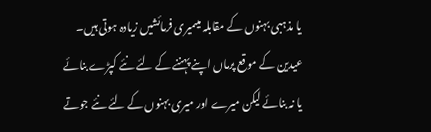یا مذہبی بہنوں کے مقابلہ میںمیری فرمائشیں زیادہ ہوتی ہیں۔ عیدین کے موقع پرماں اپنے پہننے کے لئے نئے کپڑے بنائے یا نہ بنائے لیکن میرے اور میری بہنوں کے لئے نئے جوتے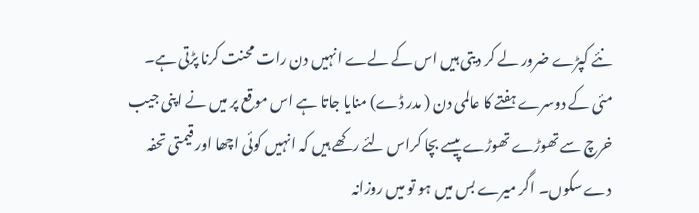نئے کپڑے ضرور لے کر دیتی ہیں اس کے لےے انہیں دن رات محنت کرنا پڑتی ہے۔
مئی کے دوسرے ہفتے کا عالمی دن ( مدر ڈے) منایا جاتا ہے اس موقع پر میں نے اپنی جیب خرچ سے تھوڑے تھوڑے پیسے بچا کراس لئے رکھے ہیں کہ انہیں کوئی اچھا اور قیمتی تحفہ دے سکوں۔ اگر میرے بس میں ہو تو میں روزانہ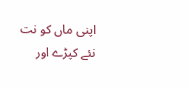اپنی ماں کو نت نئے کپڑے اور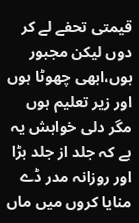قیمتی تحفے لے کر دوں لیکن مجبور ہوں،ابھی چھوٹا ہوں اور زیر تعلیم ہوں مگر دلی خواہش یہ ہے کہ جلد از جلد بڑا اور روزانہ مدر ڈے منایا کروں میں ماں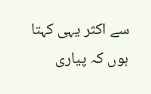سے اکثر یہی کہتا ہوں کہ پیاری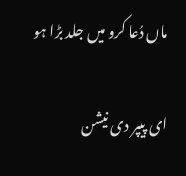ماں دُعا کرو میں جلد بڑا ہو

ای پیپر دی نیشن